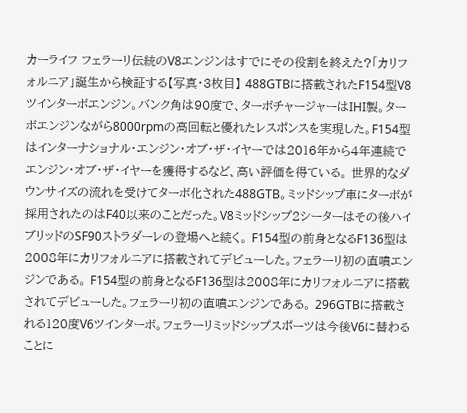カーライフ フェラーリ伝統のV8エンジンはすでにその役割を終えた?「カリフォルニア」誕生から検証する【写真・3枚目】 488GTBに搭載されたF154型V8ツインターボエンジン。バンク角は90度で、ターボチャージャーはIHI製。ターボエンジンながら8000rpmの高回転と優れたレスポンスを実現した。F154型はインターナショナル・エンジン・オブ・ザ・イヤーでは2016年から4年連続でエンジン・オブ・ザ・イヤーを獲得するなど、高い評価を得ている。 世界的なダウンサイズの流れを受けてターボ化された488GTB。ミッドシップ車にターボが採用されたのはF40以来のことだった。V8ミッドシップ2シーターはその後ハイブリッドのSF90ストラダーレの登場へと続く。 F154型の前身となるF136型は2008年にカリフォルニアに搭載されてデビューした。フェラーリ初の直噴エンジンである。 F154型の前身となるF136型は2008年にカリフォルニアに搭載されてデビューした。フェラーリ初の直噴エンジンである。 296GTBに搭載される120度V6ツインターボ。フェラーリミッドシップスポーツは今後V6に替わることに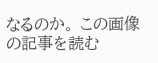なるのか。 この画像の記事を読む